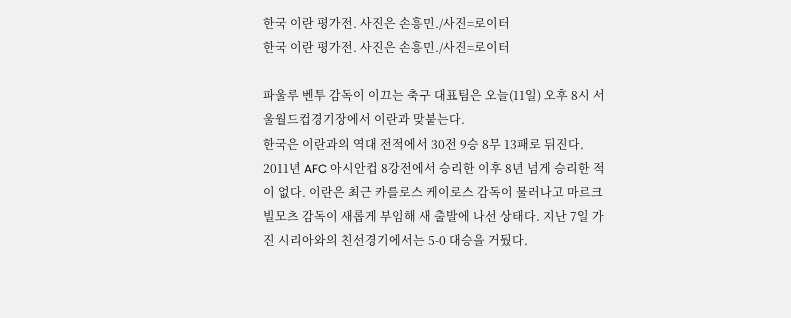한국 이란 평가전. 사진은 손흥민./사진=로이터
한국 이란 평가전. 사진은 손흥민./사진=로이터

파울루 벤투 감독이 이끄는 축구 대표팀은 오늘(11일) 오후 8시 서울월드컵경기장에서 이란과 맞붙는다.
한국은 이란과의 역대 전적에서 30전 9승 8무 13패로 뒤진다. 2011년 AFC 아시안컵 8강전에서 승리한 이후 8년 넘게 승리한 적이 없다. 이란은 최근 카를로스 케이로스 감독이 물러나고 마르크 빌모츠 감독이 새롭게 부임해 새 출발에 나선 상태다. 지난 7일 가진 시리아와의 친선경기에서는 5-0 대승을 거뒀다.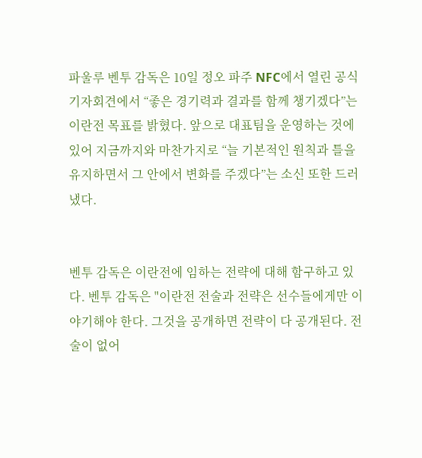파울루 벤투 감독은 10일 정오 파주 NFC에서 열린 공식 기자회견에서 “좋은 경기력과 결과를 함께 챙기겠다”는 이란전 목표를 밝혔다. 앞으로 대표팀을 운영하는 것에 있어 지금까지와 마찬가지로 “늘 기본적인 원칙과 틀을 유지하면서 그 안에서 변화를 주겠다”는 소신 또한 드러냈다.


벤투 감독은 이란전에 임하는 전략에 대해 함구하고 있다. 벤투 감독은 "이란전 전술과 전략은 선수들에게만 이야기해야 한다. 그것을 공개하면 전략이 다 공개된다. 전술이 없어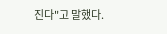진다"고 말했다.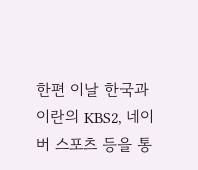한편 이날 한국과 이란의 KBS2, 네이버 스포츠 등을 통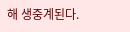해 생중계된다.